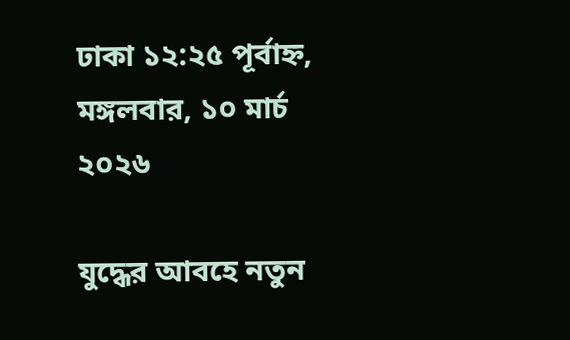ঢাকা ১২:২৫ পূর্বাহ্ন, মঙ্গলবার, ১০ মার্চ ২০২৬

যুদ্ধের আবহে নতুন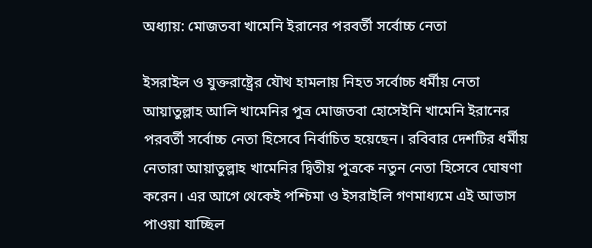অধ্যায়: মোজতবা খামেনি ইরানের পরবর্তী সর্বোচ্চ নেতা

ইসরাইল ও যুক্তরাষ্ট্রের যৌথ হামলায় নিহত সর্বোচ্চ ধর্মীয় নেতা আয়াতুল্লাহ আলি খামেনির পুত্র মোজতবা হোসেইনি খামেনি ইরানের পরবর্তী সর্বোচ্চ নেতা হিসেবে নির্বাচিত হয়েছেন। রবিবার দেশটির ধর্মীয় নেতারা আয়াতুল্লাহ খামেনির দ্বিতীয় পুত্রকে নতুন নেতা হিসেবে ঘোষণা করেন। এর আগে থেকেই পশ্চিমা ও ইসরাইলি গণমাধ্যমে এই আভাস পাওয়া যাচ্ছিল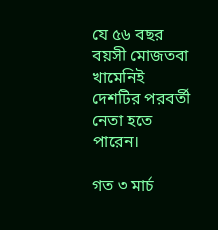যে ৫৬ বছর বয়সী মোজতবা খামেনিই দেশটির পরবর্তী নেতা হতে পারেন।

গত ৩ মার্চ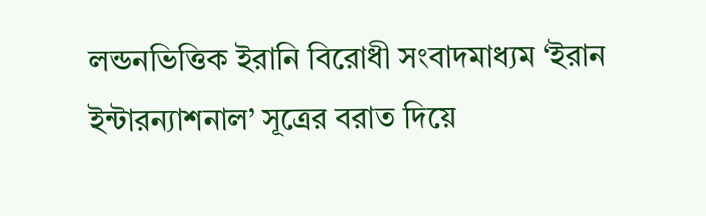লন্ডনভিত্তিক ইরানি বিরোধী সংবাদমাধ্যম ‘ইরান ইন্টারন্যাশনাল’ সূত্রের বরাত দিয়ে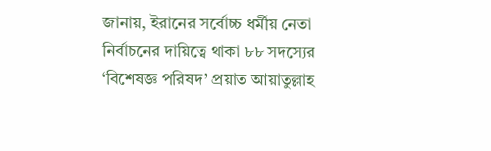জানায়, ইরানের সর্বোচ্চ ধর্মীয় নেতা নির্বাচনের দায়িত্বে থাকা ৮৮ সদস্যের ‘বিশেষজ্ঞ পরিষদ’ প্রয়াত আয়াতুল্লাহ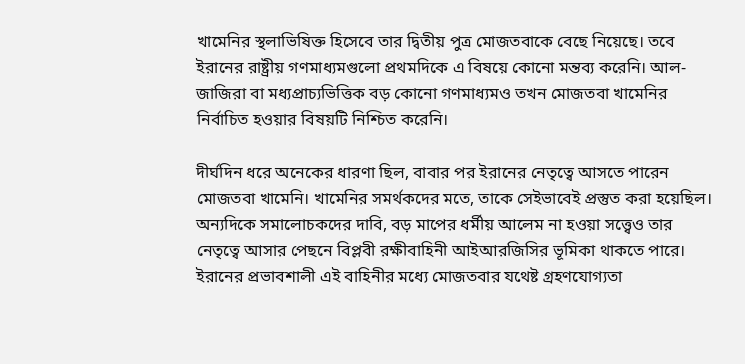খামেনির স্থলাভিষিক্ত হিসেবে তার দ্বিতীয় পুত্র মোজতবাকে বেছে নিয়েছে। তবে ইরানের রাষ্ট্রীয় গণমাধ্যমগুলো প্রথমদিকে এ বিষয়ে কোনো মন্তব্য করেনি। আল-জাজিরা বা মধ্যপ্রাচ্যভিত্তিক বড় কোনো গণমাধ্যমও তখন মোজতবা খামেনির নির্বাচিত হওয়ার বিষয়টি নিশ্চিত করেনি।

দীর্ঘদিন ধরে অনেকের ধারণা ছিল, বাবার পর ইরানের নেতৃত্বে আসতে পারেন মোজতবা খামেনি। খামেনির সমর্থকদের মতে, তাকে সেইভাবেই প্রস্তুত করা হয়েছিল। অন্যদিকে সমালোচকদের দাবি, বড় মাপের ধর্মীয় আলেম না হওয়া সত্ত্বেও তার নেতৃত্বে আসার পেছনে বিপ্লবী রক্ষীবাহিনী আইআরজিসির ভূমিকা থাকতে পারে। ইরানের প্রভাবশালী এই বাহিনীর মধ্যে মোজতবার যথেষ্ট গ্রহণযোগ্যতা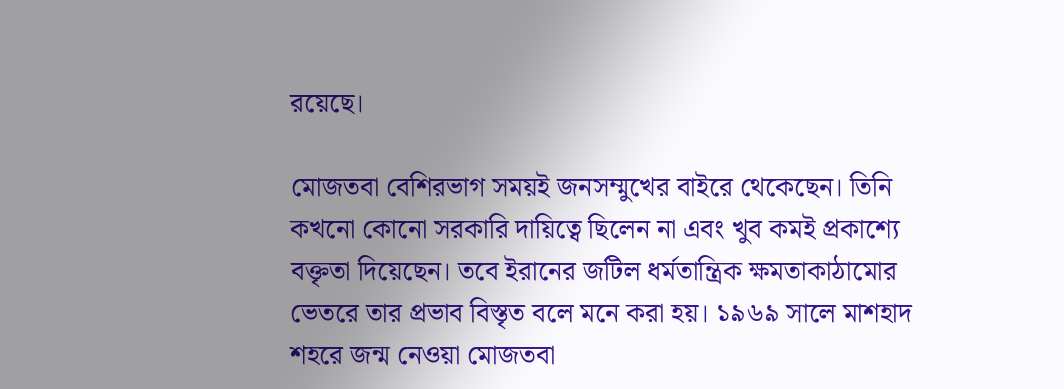রয়েছে।

মোজতবা বেশিরভাগ সময়ই জনসম্মুখের বাইরে থেকেছেন। তিনি কখনো কোনো সরকারি দায়িত্বে ছিলেন না এবং খুব কমই প্রকাশ্যে বক্তৃতা দিয়েছেন। তবে ইরানের জটিল ধর্মতান্ত্রিক ক্ষমতাকাঠামোর ভেতরে তার প্রভাব বিস্তৃত বলে মনে করা হয়। ১৯৬৯ সালে মাশহাদ শহরে জন্ম নেওয়া মোজতবা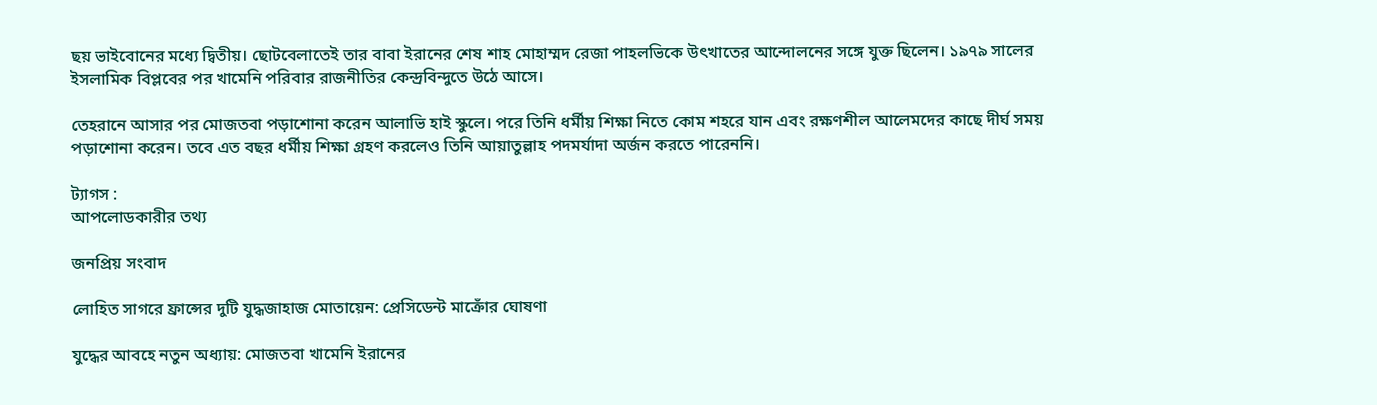ছয় ভাইবোনের মধ্যে দ্বিতীয়। ছোটবেলাতেই তার বাবা ইরানের শেষ শাহ মোহাম্মদ রেজা পাহলভিকে উৎখাতের আন্দোলনের সঙ্গে যুক্ত ছিলেন। ১৯৭৯ সালের ইসলামিক বিপ্লবের পর খামেনি পরিবার রাজনীতির কেন্দ্রবিন্দুতে উঠে আসে।

তেহরানে আসার পর মোজতবা পড়াশোনা করেন আলাভি হাই স্কুলে। পরে তিনি ধর্মীয় শিক্ষা নিতে কোম শহরে যান এবং রক্ষণশীল আলেমদের কাছে দীর্ঘ সময় পড়াশোনা করেন। তবে এত বছর ধর্মীয় শিক্ষা গ্রহণ করলেও তিনি আয়াতুল্লাহ পদমর্যাদা অর্জন করতে পারেননি।

ট্যাগস :
আপলোডকারীর তথ্য

জনপ্রিয় সংবাদ

লোহিত সাগরে ফ্রান্সের দুটি যুদ্ধজাহাজ মোতায়েন: প্রেসিডেন্ট মাক্রোঁর ঘোষণা

যুদ্ধের আবহে নতুন অধ্যায়: মোজতবা খামেনি ইরানের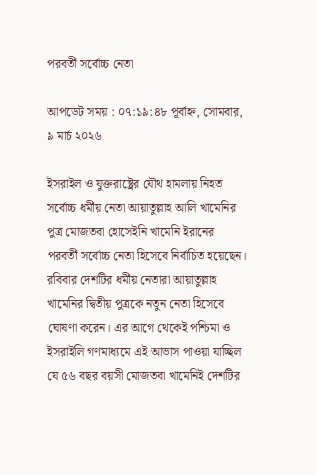পরবর্তী সর্বোচ্চ নেতা

আপডেট সময় : ০৭:১৯:৪৮ পূর্বাহ্ন, সোমবার, ৯ মার্চ ২০২৬

ইসরাইল ও যুক্তরাষ্ট্রের যৌথ হামলায় নিহত সর্বোচ্চ ধর্মীয় নেতা আয়াতুল্লাহ আলি খামেনির পুত্র মোজতবা হোসেইনি খামেনি ইরানের পরবর্তী সর্বোচ্চ নেতা হিসেবে নির্বাচিত হয়েছেন। রবিবার দেশটির ধর্মীয় নেতারা আয়াতুল্লাহ খামেনির দ্বিতীয় পুত্রকে নতুন নেতা হিসেবে ঘোষণা করেন। এর আগে থেকেই পশ্চিমা ও ইসরাইলি গণমাধ্যমে এই আভাস পাওয়া যাচ্ছিল যে ৫৬ বছর বয়সী মোজতবা খামেনিই দেশটির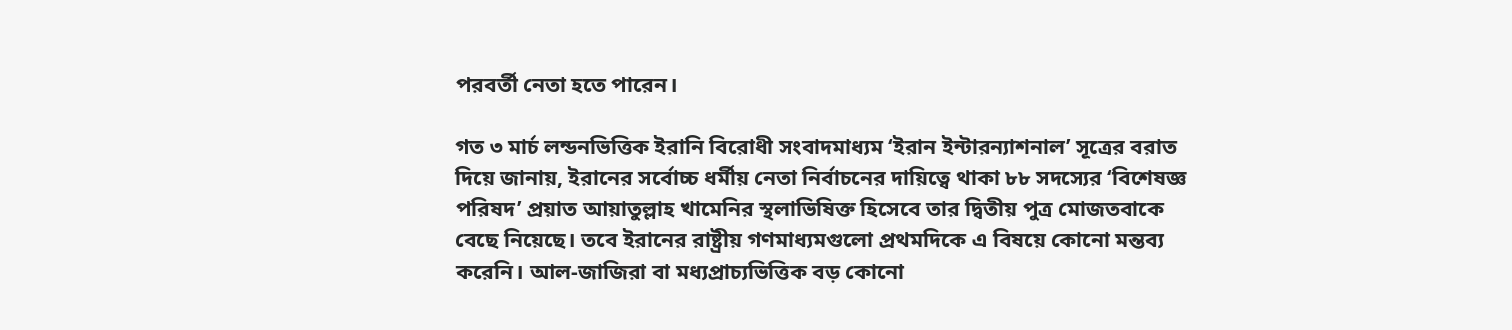পরবর্তী নেতা হতে পারেন।

গত ৩ মার্চ লন্ডনভিত্তিক ইরানি বিরোধী সংবাদমাধ্যম ‘ইরান ইন্টারন্যাশনাল’ সূত্রের বরাত দিয়ে জানায়, ইরানের সর্বোচ্চ ধর্মীয় নেতা নির্বাচনের দায়িত্বে থাকা ৮৮ সদস্যের ‘বিশেষজ্ঞ পরিষদ’ প্রয়াত আয়াতুল্লাহ খামেনির স্থলাভিষিক্ত হিসেবে তার দ্বিতীয় পুত্র মোজতবাকে বেছে নিয়েছে। তবে ইরানের রাষ্ট্রীয় গণমাধ্যমগুলো প্রথমদিকে এ বিষয়ে কোনো মন্তব্য করেনি। আল-জাজিরা বা মধ্যপ্রাচ্যভিত্তিক বড় কোনো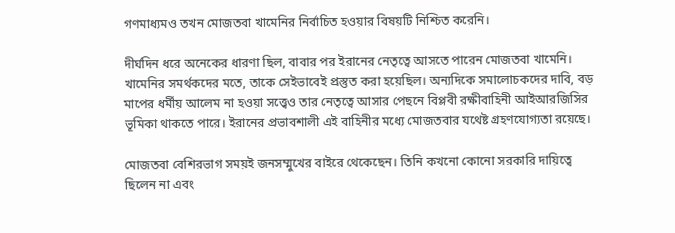গণমাধ্যমও তখন মোজতবা খামেনির নির্বাচিত হওয়ার বিষয়টি নিশ্চিত করেনি।

দীর্ঘদিন ধরে অনেকের ধারণা ছিল, বাবার পর ইরানের নেতৃত্বে আসতে পারেন মোজতবা খামেনি। খামেনির সমর্থকদের মতে, তাকে সেইভাবেই প্রস্তুত করা হয়েছিল। অন্যদিকে সমালোচকদের দাবি, বড় মাপের ধর্মীয় আলেম না হওয়া সত্ত্বেও তার নেতৃত্বে আসার পেছনে বিপ্লবী রক্ষীবাহিনী আইআরজিসির ভূমিকা থাকতে পারে। ইরানের প্রভাবশালী এই বাহিনীর মধ্যে মোজতবার যথেষ্ট গ্রহণযোগ্যতা রয়েছে।

মোজতবা বেশিরভাগ সময়ই জনসম্মুখের বাইরে থেকেছেন। তিনি কখনো কোনো সরকারি দায়িত্বে ছিলেন না এবং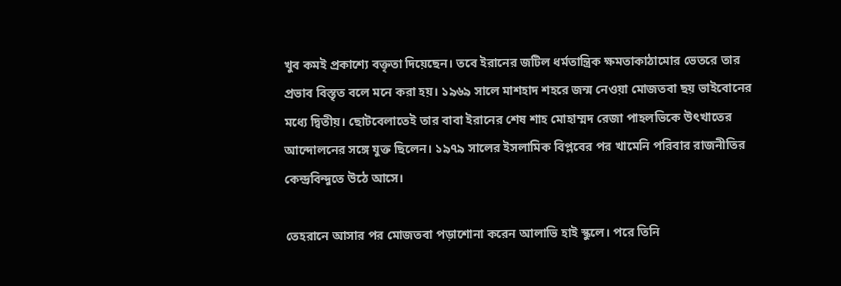খুব কমই প্রকাশ্যে বক্তৃতা দিয়েছেন। তবে ইরানের জটিল ধর্মতান্ত্রিক ক্ষমতাকাঠামোর ভেতরে তার প্রভাব বিস্তৃত বলে মনে করা হয়। ১৯৬৯ সালে মাশহাদ শহরে জন্ম নেওয়া মোজতবা ছয় ভাইবোনের মধ্যে দ্বিতীয়। ছোটবেলাতেই তার বাবা ইরানের শেষ শাহ মোহাম্মদ রেজা পাহলভিকে উৎখাতের আন্দোলনের সঙ্গে যুক্ত ছিলেন। ১৯৭৯ সালের ইসলামিক বিপ্লবের পর খামেনি পরিবার রাজনীতির কেন্দ্রবিন্দুতে উঠে আসে।

তেহরানে আসার পর মোজতবা পড়াশোনা করেন আলাভি হাই স্কুলে। পরে তিনি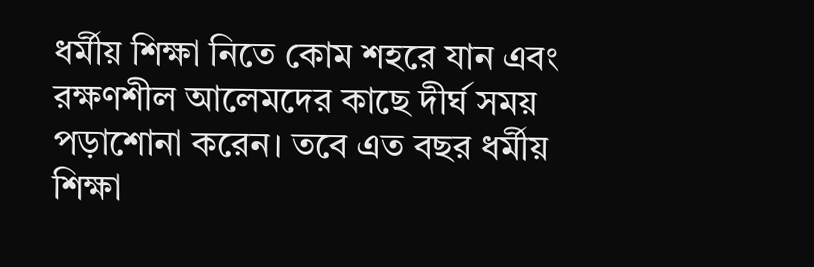ধর্মীয় শিক্ষা নিতে কোম শহরে যান এবং রক্ষণশীল আলেমদের কাছে দীর্ঘ সময় পড়াশোনা করেন। তবে এত বছর ধর্মীয় শিক্ষা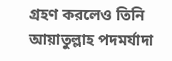গ্রহণ করলেও তিনি আয়াতুল্লাহ পদমর্যাদা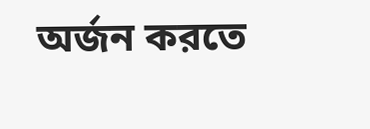অর্জন করতে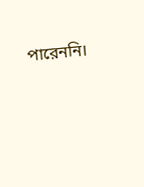পারেননি।